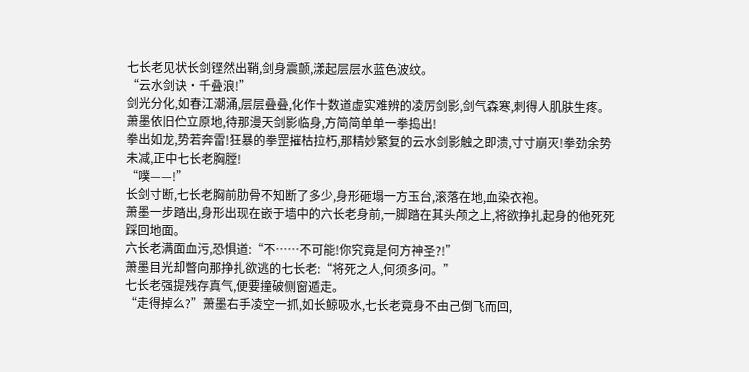七长老见状长剑铿然出鞘,剑身震颤,漾起层层水蓝色波纹。
“云水剑诀·千叠浪!”
剑光分化,如春江潮涌,层层叠叠,化作十数道虚实难辨的凌厉剑影,剑气森寒,刺得人肌肤生疼。
萧墨依旧伫立原地,待那漫天剑影临身,方简简单单一拳捣出!
拳出如龙,势若奔雷!狂暴的拳罡摧枯拉朽,那精妙繁复的云水剑影触之即溃,寸寸崩灭!拳劲余势未减,正中七长老胸膛!
“噗——!”
长剑寸断,七长老胸前肋骨不知断了多少,身形砸塌一方玉台,滚落在地,血染衣袍。
萧墨一步踏出,身形出现在嵌于墙中的六长老身前,一脚踏在其头颅之上,将欲挣扎起身的他死死踩回地面。
六长老满面血污,恐惧道:“不……不可能!你究竟是何方神圣?!”
萧墨目光却瞥向那挣扎欲逃的七长老:“将死之人,何须多问。”
七长老强提残存真气,便要撞破侧窗遁走。
“走得掉么?”萧墨右手凌空一抓,如长鲸吸水,七长老竟身不由己倒飞而回,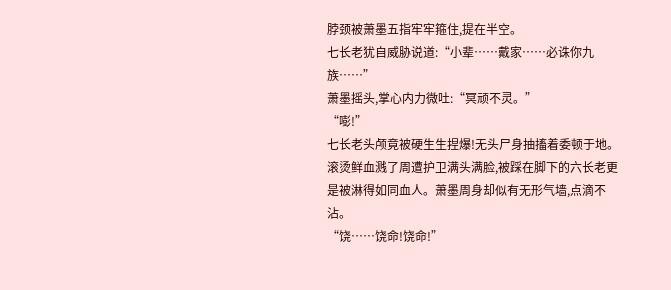脖颈被萧墨五指牢牢箍住,提在半空。
七长老犹自威胁说道:“小辈……戴家……必诛你九族……”
萧墨摇头,掌心内力微吐:“冥顽不灵。”
“嘭!”
七长老头颅竟被硬生生捏爆!无头尸身抽搐着委顿于地。
滚烫鲜血溅了周遭护卫满头满脸,被踩在脚下的六长老更是被淋得如同血人。萧墨周身却似有无形气墙,点滴不沾。
“饶……饶命!饶命!”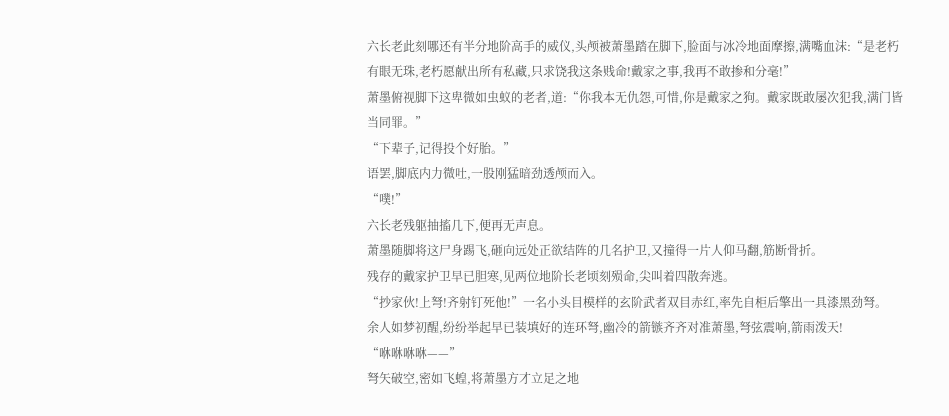六长老此刻哪还有半分地阶高手的威仪,头颅被萧墨踏在脚下,脸面与冰冷地面摩擦,满嘴血沫:“是老朽有眼无珠,老朽愿献出所有私藏,只求饶我这条贱命!戴家之事,我再不敢掺和分毫!”
萧墨俯视脚下这卑微如虫蚁的老者,道:“你我本无仇怨,可惜,你是戴家之狗。戴家既敢屡次犯我,满门皆当同罪。”
“下辈子,记得投个好胎。”
语罢,脚底内力微吐,一股刚猛暗劲透颅而入。
“噗!”
六长老残躯抽搐几下,便再无声息。
萧墨随脚将这尸身踢飞,砸向远处正欲结阵的几名护卫,又撞得一片人仰马翻,筋断骨折。
残存的戴家护卫早已胆寒,见两位地阶长老顷刻殒命,尖叫着四散奔逃。
“抄家伙!上弩!齐射钉死他!”一名小头目模样的玄阶武者双目赤红,率先自柜后擎出一具漆黑劲弩。
余人如梦初醒,纷纷举起早已装填好的连环弩,幽冷的箭镞齐齐对准萧墨,弩弦震响,箭雨泼天!
“咻咻咻咻——”
弩矢破空,密如飞蝗,将萧墨方才立足之地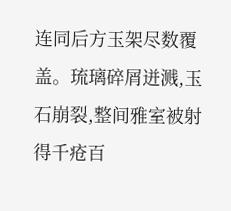连同后方玉架尽数覆盖。琉璃碎屑迸溅,玉石崩裂,整间雅室被射得千疮百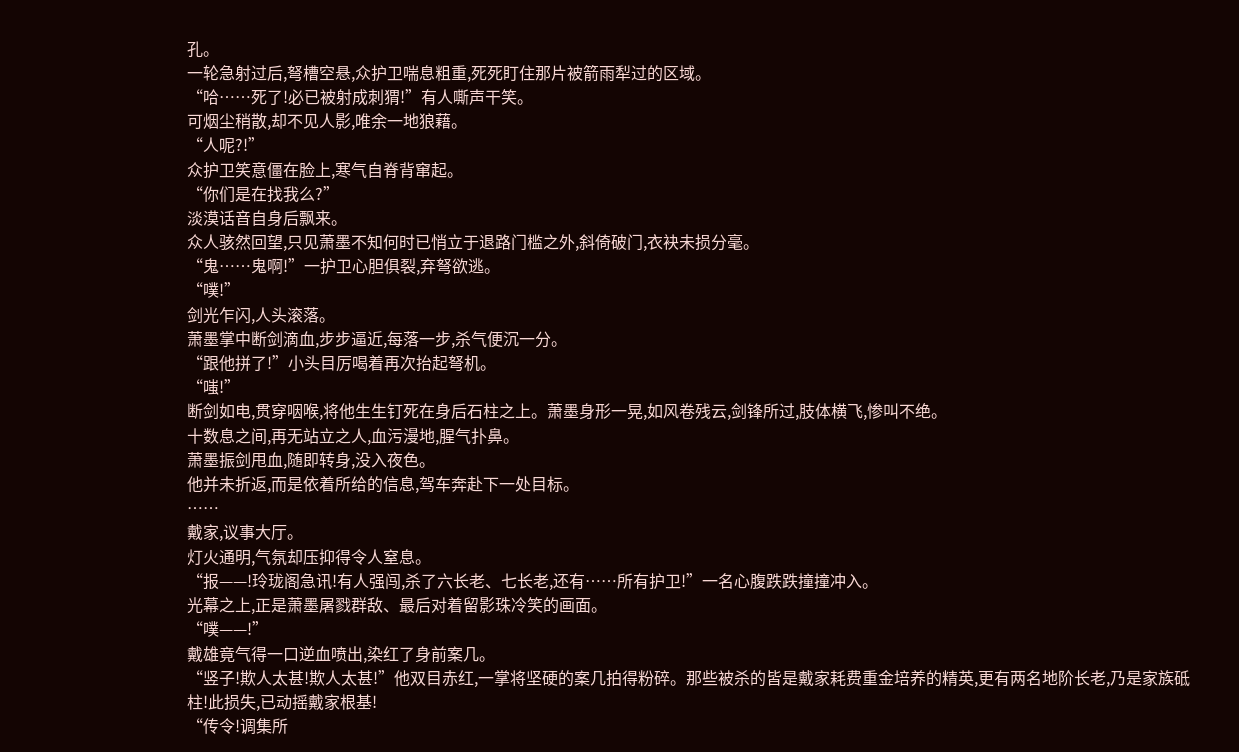孔。
一轮急射过后,弩槽空悬,众护卫喘息粗重,死死盯住那片被箭雨犁过的区域。
“哈……死了!必已被射成刺猬!”有人嘶声干笑。
可烟尘稍散,却不见人影,唯余一地狼藉。
“人呢?!”
众护卫笑意僵在脸上,寒气自脊背窜起。
“你们是在找我么?”
淡漠话音自身后飘来。
众人骇然回望,只见萧墨不知何时已悄立于退路门槛之外,斜倚破门,衣袂未损分毫。
“鬼……鬼啊!”一护卫心胆俱裂,弃弩欲逃。
“噗!”
剑光乍闪,人头滚落。
萧墨掌中断剑滴血,步步逼近,每落一步,杀气便沉一分。
“跟他拼了!”小头目厉喝着再次抬起弩机。
“嗤!”
断剑如电,贯穿咽喉,将他生生钉死在身后石柱之上。萧墨身形一晃,如风卷残云,剑锋所过,肢体横飞,惨叫不绝。
十数息之间,再无站立之人,血污漫地,腥气扑鼻。
萧墨振剑甩血,随即转身,没入夜色。
他并未折返,而是依着所给的信息,驾车奔赴下一处目标。
……
戴家,议事大厅。
灯火通明,气氛却压抑得令人窒息。
“报——!玲珑阁急讯!有人强闯,杀了六长老、七长老,还有……所有护卫!”一名心腹跌跌撞撞冲入。
光幕之上,正是萧墨屠戮群敌、最后对着留影珠冷笑的画面。
“噗——!”
戴雄竟气得一口逆血喷出,染红了身前案几。
“竖子!欺人太甚!欺人太甚!”他双目赤红,一掌将坚硬的案几拍得粉碎。那些被杀的皆是戴家耗费重金培养的精英,更有两名地阶长老,乃是家族砥柱!此损失,已动摇戴家根基!
“传令!调集所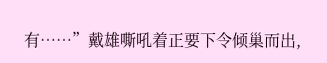有……”戴雄嘶吼着正要下令倾巢而出,